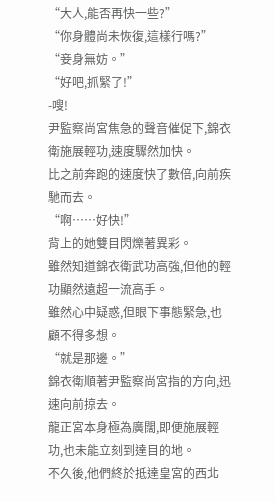“大人,能否再快一些?”
“你身體尚未恢復,這樣行嗎?”
“妾身無妨。”
“好吧,抓緊了!”
-嗖!
尹監察尚宮焦急的聲音催促下,錦衣衛施展輕功,速度驟然加快。
比之前奔跑的速度快了數倍,向前疾馳而去。
“啊……好快!”
背上的她雙目閃爍著異彩。
雖然知道錦衣衛武功高強,但他的輕功顯然遠超一流高手。
雖然心中疑惑,但眼下事態緊急,也顧不得多想。
“就是那邊。”
錦衣衛順著尹監察尚宮指的方向,迅速向前掠去。
龍正宮本身極為廣闊,即便施展輕功,也未能立刻到達目的地。
不久後,他們終於抵達皇宮的西北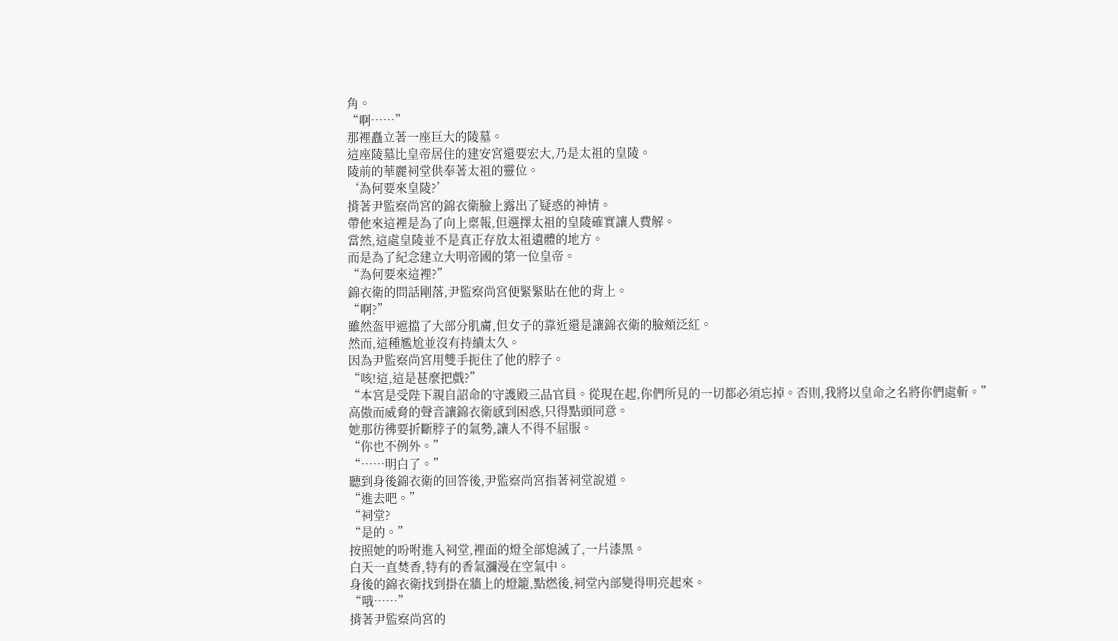角。
“啊……”
那裡矗立著一座巨大的陵墓。
這座陵墓比皇帝居住的建安宮還要宏大,乃是太祖的皇陵。
陵前的華麗祠堂供奉著太祖的靈位。
‘為何要來皇陵?’
揹著尹監察尚宮的錦衣衛臉上露出了疑惑的神情。
帶他來這裡是為了向上稟報,但選擇太祖的皇陵確實讓人費解。
當然,這處皇陵並不是真正存放太祖遺體的地方。
而是為了紀念建立大明帝國的第一位皇帝。
“為何要來這裡?”
錦衣衛的問話剛落,尹監察尚宮便緊緊貼在他的背上。
“啊?”
雖然盔甲遮擋了大部分肌膚,但女子的靠近還是讓錦衣衛的臉頰泛紅。
然而,這種尷尬並沒有持續太久。
因為尹監察尚宮用雙手扼住了他的脖子。
“咳!這,這是甚麼把戲?”
“本宮是受陛下親自詔命的守護殿三品官員。從現在起,你們所見的一切都必須忘掉。否則,我將以皇命之名將你們處斬。”
高傲而威脅的聲音讓錦衣衛感到困惑,只得點頭同意。
她那彷彿要折斷脖子的氣勢,讓人不得不屈服。
“你也不例外。”
“……明白了。”
聽到身後錦衣衛的回答後,尹監察尚宮指著祠堂說道。
“進去吧。”
“祠堂?
“是的。”
按照她的吩咐進入祠堂,裡面的燈全部熄滅了,一片漆黑。
白天一直焚香,特有的香氣瀰漫在空氣中。
身後的錦衣衛找到掛在牆上的燈籠,點燃後,祠堂內部變得明亮起來。
“哦……”
揹著尹監察尚宮的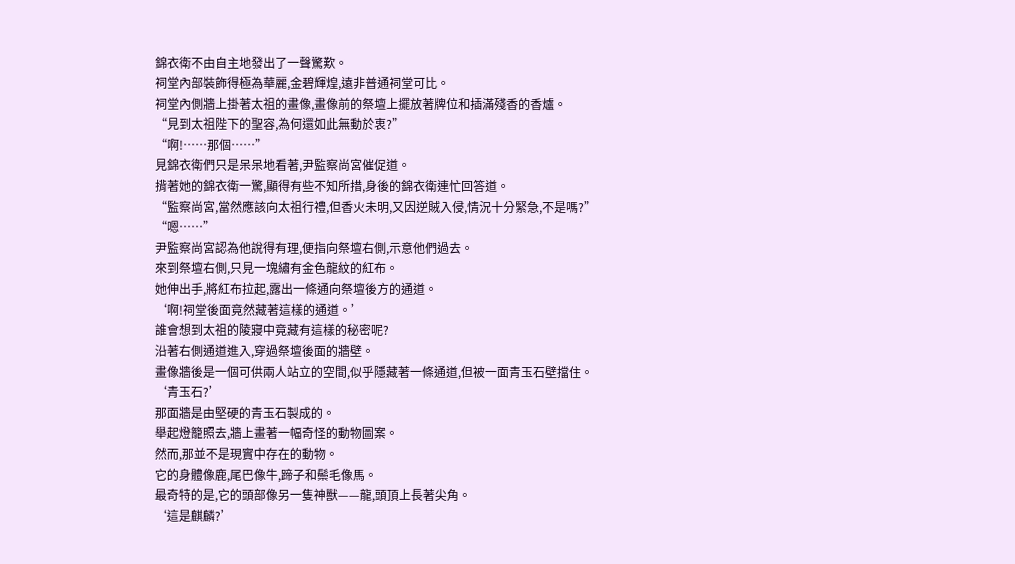錦衣衛不由自主地發出了一聲驚歎。
祠堂內部裝飾得極為華麗,金碧輝煌,遠非普通祠堂可比。
祠堂內側牆上掛著太祖的畫像,畫像前的祭壇上擺放著牌位和插滿殘香的香爐。
“見到太祖陛下的聖容,為何還如此無動於衷?”
“啊!……那個……”
見錦衣衛們只是呆呆地看著,尹監察尚宮催促道。
揹著她的錦衣衛一驚,顯得有些不知所措,身後的錦衣衛連忙回答道。
“監察尚宮,當然應該向太祖行禮,但香火未明,又因逆賊入侵,情況十分緊急,不是嗎?”
“嗯……”
尹監察尚宮認為他說得有理,便指向祭壇右側,示意他們過去。
來到祭壇右側,只見一塊繡有金色龍紋的紅布。
她伸出手,將紅布拉起,露出一條通向祭壇後方的通道。
‘啊!祠堂後面竟然藏著這樣的通道。’
誰會想到太祖的陵寢中竟藏有這樣的秘密呢?
沿著右側通道進入,穿過祭壇後面的牆壁。
畫像牆後是一個可供兩人站立的空間,似乎隱藏著一條通道,但被一面青玉石壁擋住。
‘青玉石?’
那面牆是由堅硬的青玉石製成的。
舉起燈籠照去,牆上畫著一幅奇怪的動物圖案。
然而,那並不是現實中存在的動物。
它的身體像鹿,尾巴像牛,蹄子和鬃毛像馬。
最奇特的是,它的頭部像另一隻神獸——龍,頭頂上長著尖角。
‘這是麒麟?’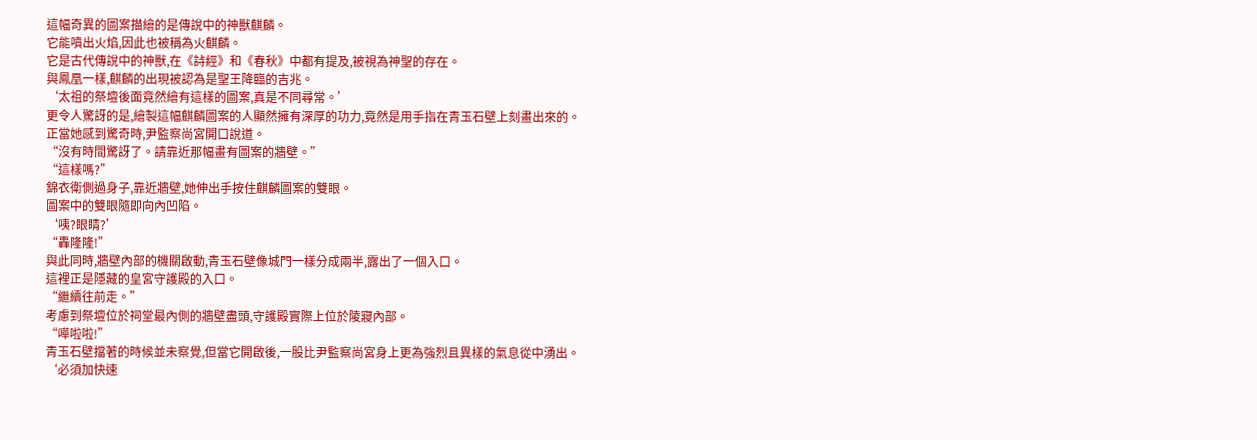這幅奇異的圖案描繪的是傳說中的神獸麒麟。
它能噴出火焰,因此也被稱為火麒麟。
它是古代傳說中的神獸,在《詩經》和《春秋》中都有提及,被視為神聖的存在。
與鳳凰一樣,麒麟的出現被認為是聖王降臨的吉兆。
‘太祖的祭壇後面竟然繪有這樣的圖案,真是不同尋常。’
更令人驚訝的是,繪製這幅麒麟圖案的人顯然擁有深厚的功力,竟然是用手指在青玉石壁上刻畫出來的。
正當她感到驚奇時,尹監察尚宮開口說道。
“沒有時間驚訝了。請靠近那幅畫有圖案的牆壁。”
“這樣嗎?”
錦衣衛側過身子,靠近牆壁,她伸出手按住麒麟圖案的雙眼。
圖案中的雙眼隨即向內凹陷。
‘咦?眼睛?’
“轟隆隆!”
與此同時,牆壁內部的機關啟動,青玉石壁像城門一樣分成兩半,露出了一個入口。
這裡正是隱藏的皇宮守護殿的入口。
“繼續往前走。”
考慮到祭壇位於祠堂最內側的牆壁盡頭,守護殿實際上位於陵寢內部。
“嘩啦啦!”
青玉石壁擋著的時候並未察覺,但當它開啟後,一股比尹監察尚宮身上更為強烈且異樣的氣息從中湧出。
‘必須加快速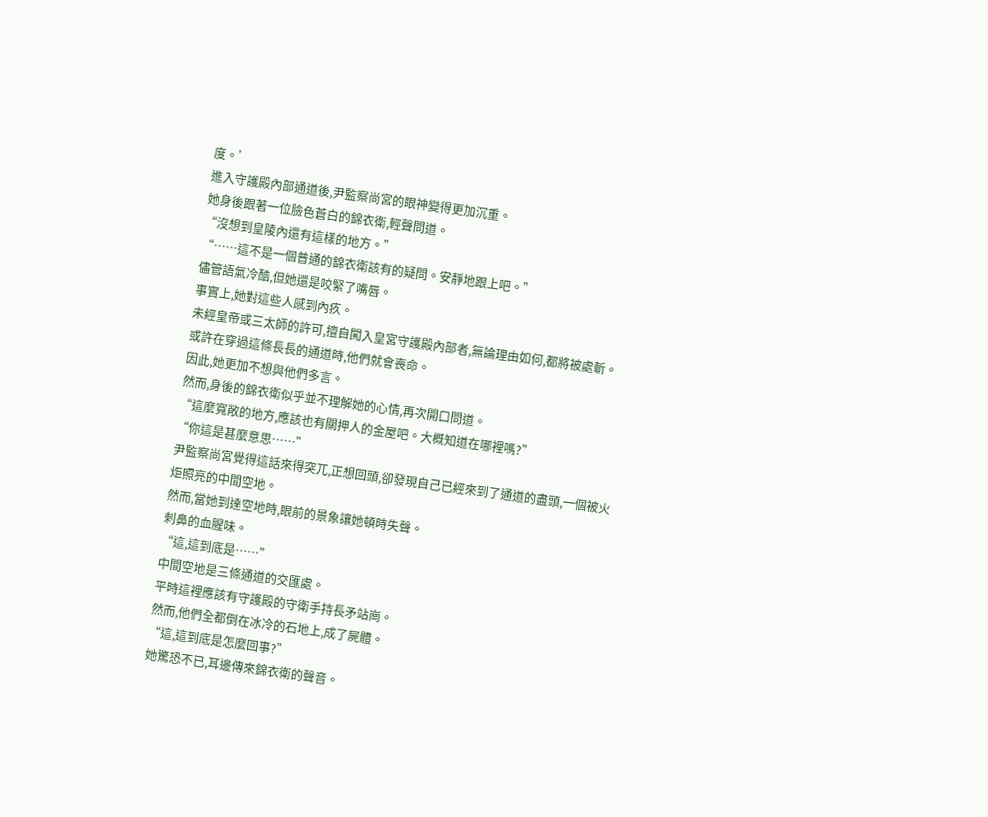度。’
進入守護殿內部通道後,尹監察尚宮的眼神變得更加沉重。
她身後跟著一位臉色蒼白的錦衣衛,輕聲問道。
“沒想到皇陵內還有這樣的地方。”
“……這不是一個普通的錦衣衛該有的疑問。安靜地跟上吧。”
儘管語氣冷酷,但她還是咬緊了嘴唇。
事實上,她對這些人感到內疚。
未經皇帝或三太師的許可,擅自闖入皇宮守護殿內部者,無論理由如何,都將被處斬。
或許在穿過這條長長的通道時,他們就會喪命。
因此,她更加不想與他們多言。
然而,身後的錦衣衛似乎並不理解她的心情,再次開口問道。
“這麼寬敞的地方,應該也有關押人的金屋吧。大概知道在哪裡嗎?”
“你這是甚麼意思……”
尹監察尚宮覺得這話來得突兀,正想回頭,卻發現自己已經來到了通道的盡頭,一個被火炬照亮的中間空地。
然而,當她到達空地時,眼前的景象讓她頓時失聲。
刺鼻的血腥味。
“這,這到底是……”
中間空地是三條通道的交匯處。
平時這裡應該有守護殿的守衛手持長矛站崗。
然而,他們全都倒在冰冷的石地上,成了屍體。
“這,這到底是怎麼回事?”
她驚恐不已,耳邊傳來錦衣衛的聲音。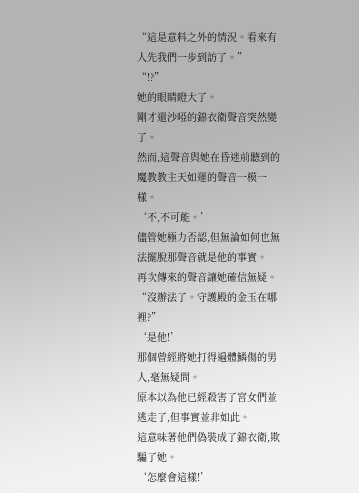“這是意料之外的情況。看來有人先我們一步到訪了。”
“!?”
她的眼睛瞪大了。
剛才還沙啞的錦衣衛聲音突然變了。
然而,這聲音與她在昏迷前聽到的魔教教主天如運的聲音一模一樣。
‘不,不可能。’
儘管她極力否認,但無論如何也無法擺脫那聲音就是他的事實。
再次傳來的聲音讓她確信無疑。
“沒辦法了。守護殿的金玉在哪裡?”
‘是他!’
那個曾經將她打得遍體鱗傷的男人,毫無疑問。
原本以為他已經殺害了宮女們並逃走了,但事實並非如此。
這意味著他們偽裝成了錦衣衛,欺騙了她。
‘怎麼會這樣!’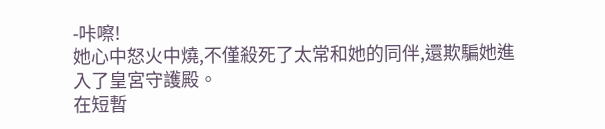-咔嚓!
她心中怒火中燒,不僅殺死了太常和她的同伴,還欺騙她進入了皇宮守護殿。
在短暫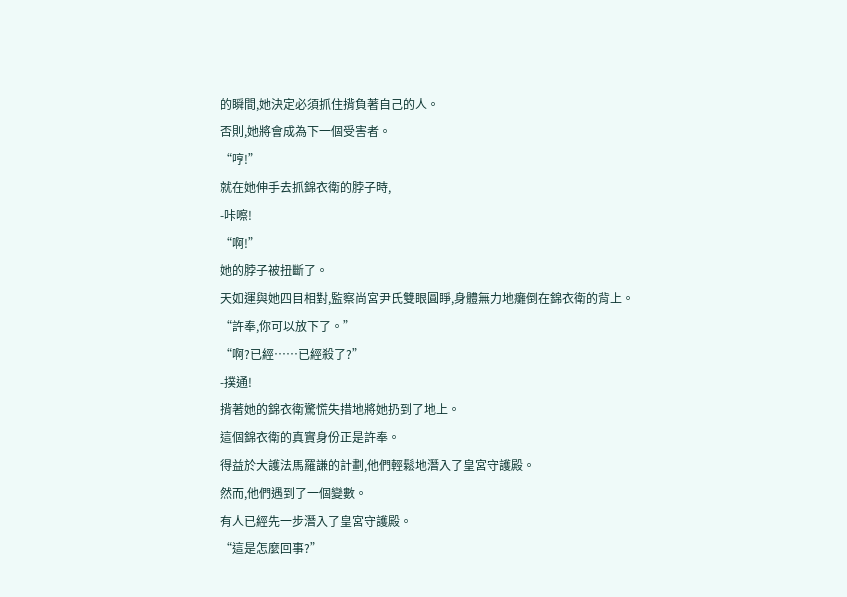的瞬間,她決定必須抓住揹負著自己的人。
否則,她將會成為下一個受害者。
“哼!”
就在她伸手去抓錦衣衛的脖子時,
-咔嚓!
“啊!”
她的脖子被扭斷了。
天如運與她四目相對,監察尚宮尹氏雙眼圓睜,身體無力地癱倒在錦衣衛的背上。
“許奉,你可以放下了。”
“啊?已經……已經殺了?”
-撲通!
揹著她的錦衣衛驚慌失措地將她扔到了地上。
這個錦衣衛的真實身份正是許奉。
得益於大護法馬羅謙的計劃,他們輕鬆地潛入了皇宮守護殿。
然而,他們遇到了一個變數。
有人已經先一步潛入了皇宮守護殿。
“這是怎麼回事?”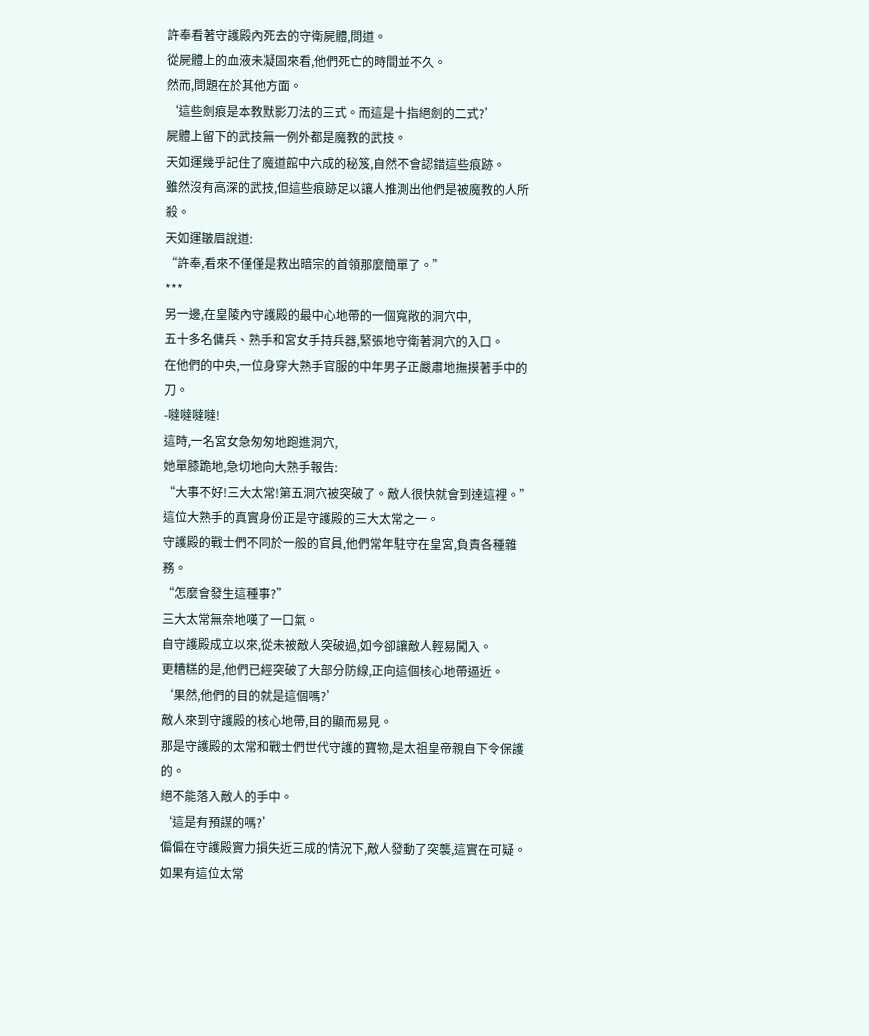許奉看著守護殿內死去的守衛屍體,問道。
從屍體上的血液未凝固來看,他們死亡的時間並不久。
然而,問題在於其他方面。
‘這些劍痕是本教默影刀法的三式。而這是十指絕劍的二式?’
屍體上留下的武技無一例外都是魔教的武技。
天如運幾乎記住了魔道館中六成的秘笈,自然不會認錯這些痕跡。
雖然沒有高深的武技,但這些痕跡足以讓人推測出他們是被魔教的人所殺。
天如運皺眉說道:
“許奉,看來不僅僅是救出暗宗的首領那麼簡單了。”
***
另一邊,在皇陵內守護殿的最中心地帶的一個寬敞的洞穴中,
五十多名傭兵、熟手和宮女手持兵器,緊張地守衛著洞穴的入口。
在他們的中央,一位身穿大熟手官服的中年男子正嚴肅地撫摸著手中的刀。
-噠噠噠噠!
這時,一名宮女急匆匆地跑進洞穴,
她單膝跪地,急切地向大熟手報告:
“大事不好!三大太常!第五洞穴被突破了。敵人很快就會到達這裡。”
這位大熟手的真實身份正是守護殿的三大太常之一。
守護殿的戰士們不同於一般的官員,他們常年駐守在皇宮,負責各種雜務。
“怎麼會發生這種事?”
三大太常無奈地嘆了一口氣。
自守護殿成立以來,從未被敵人突破過,如今卻讓敵人輕易闖入。
更糟糕的是,他們已經突破了大部分防線,正向這個核心地帶逼近。
‘果然,他們的目的就是這個嗎?’
敵人來到守護殿的核心地帶,目的顯而易見。
那是守護殿的太常和戰士們世代守護的寶物,是太祖皇帝親自下令保護的。
絕不能落入敵人的手中。
‘這是有預謀的嗎?’
偏偏在守護殿實力損失近三成的情況下,敵人發動了突襲,這實在可疑。
如果有這位太常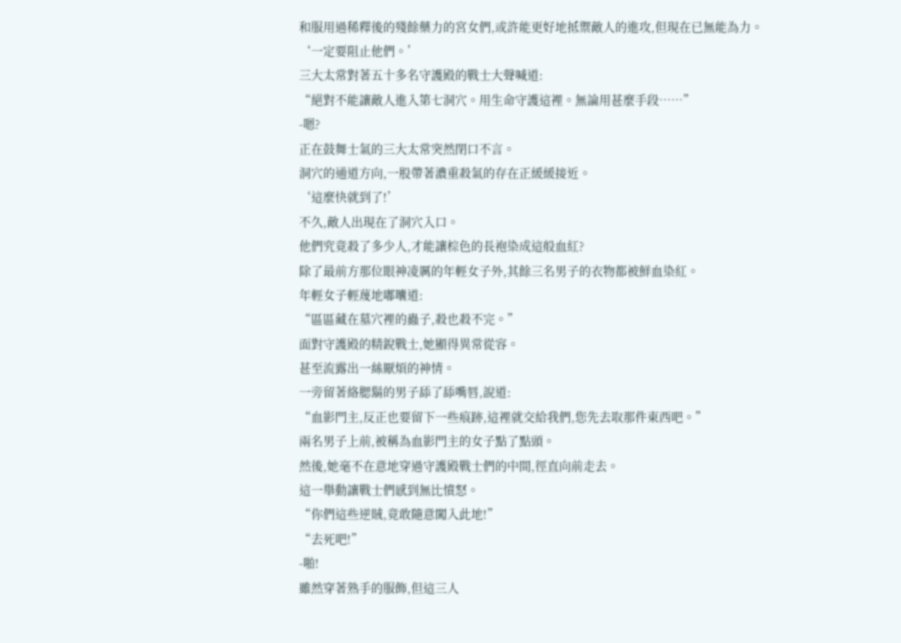和服用過稀釋後的殘餘藥力的宮女們,或許能更好地抵禦敵人的進攻,但現在已無能為力。
‘一定要阻止他們。’
三大太常對著五十多名守護殿的戰士大聲喊道:
“絕對不能讓敵人進入第七洞穴。用生命守護這裡。無論用甚麼手段……”
-嗯?
正在鼓舞士氣的三大太常突然閉口不言。
洞穴的通道方向,一股帶著濃重殺氣的存在正緩緩接近。
‘這麼快就到了!’
不久,敵人出現在了洞穴入口。
他們究竟殺了多少人,才能讓棕色的長袍染成這般血紅?
除了最前方那位眼神凌厲的年輕女子外,其餘三名男子的衣物都被鮮血染紅。
年輕女子輕蔑地嘟囔道:
“區區藏在墓穴裡的蟲子,殺也殺不完。”
面對守護殿的精銳戰士,她顯得異常從容。
甚至流露出一絲厭煩的神情。
一旁留著絡腮鬍的男子舔了舔嘴唇,說道:
“血影門主,反正也要留下一些痕跡,這裡就交給我們,您先去取那件東西吧。”
兩名男子上前,被稱為血影門主的女子點了點頭。
然後,她毫不在意地穿過守護殿戰士們的中間,徑直向前走去。
這一舉動讓戰士們感到無比憤怒。
“你們這些逆賊,竟敢隨意闖入此地!”
“去死吧!”
-啪!
雖然穿著熟手的服飾,但這三人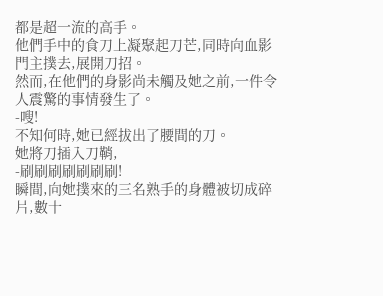都是超一流的高手。
他們手中的食刀上凝聚起刀芒,同時向血影門主撲去,展開刀招。
然而,在他們的身影尚未觸及她之前,一件令人震驚的事情發生了。
-嗖!
不知何時,她已經拔出了腰間的刀。
她將刀插入刀鞘,
-刷刷刷刷刷刷刷!
瞬間,向她撲來的三名熟手的身體被切成碎片,數十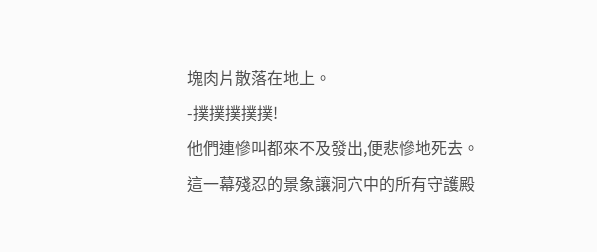塊肉片散落在地上。
-撲撲撲撲撲!
他們連慘叫都來不及發出,便悲慘地死去。
這一幕殘忍的景象讓洞穴中的所有守護殿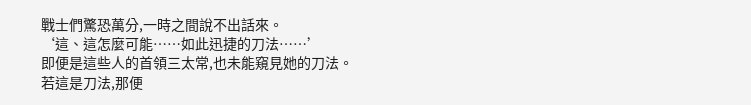戰士們驚恐萬分,一時之間說不出話來。
‘這、這怎麼可能……如此迅捷的刀法……’
即便是這些人的首領三太常,也未能窺見她的刀法。
若這是刀法,那便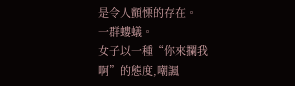是令人顫慄的存在。
一群螻蟻。
女子以一種“你來攔我啊”的態度,嘲諷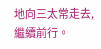地向三太常走去,繼續前行。